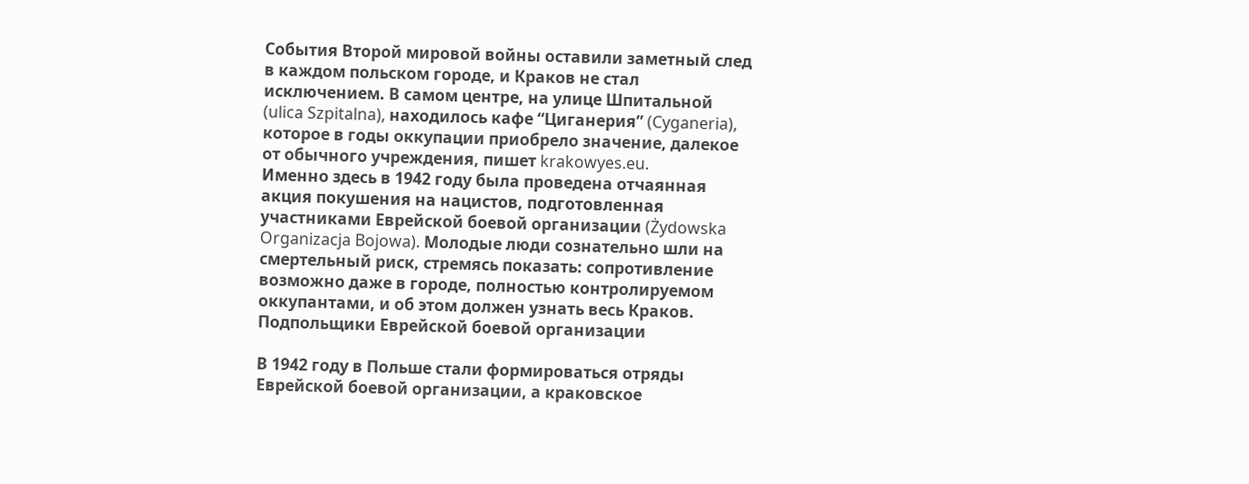События Второй мировой войны оставили заметный след в каждом польском городе, и Краков не стал исключением. В самом центре, на улице Шпитальной (ulica Szpitalna), находилось кафе “Циганерия” (Cyganeria), которое в годы оккупации приобрело значение, далекое от обычного учреждения, пишет krakowyes.eu.
Именно здесь в 1942 году была проведена отчаянная акция покушения на нацистов, подготовленная участниками Еврейской боевой организации (Żydowska Organizacja Bojowa). Молодые люди сознательно шли на смертельный риск, стремясь показать: сопротивление возможно даже в городе, полностью контролируемом оккупантами, и об этом должен узнать весь Краков.
Подпольщики Еврейской боевой организации

В 1942 году в Польше стали формироваться отряды Еврейской боевой организации, а краковское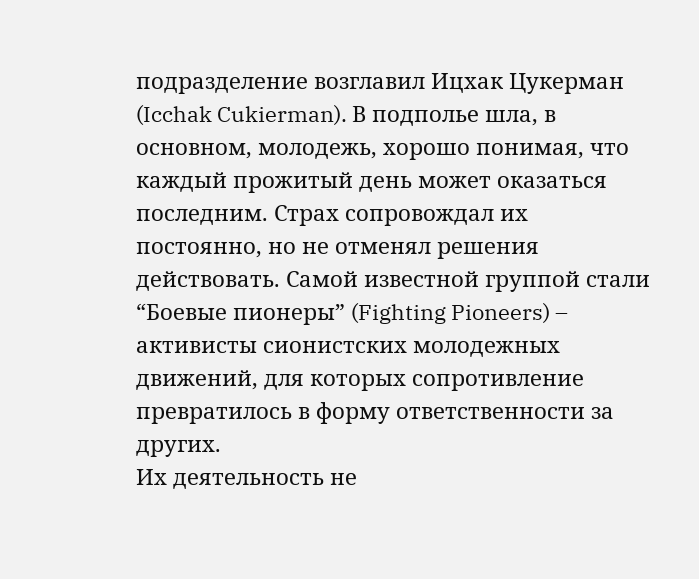подразделение возглавил Ицхак Цукерман (Icchak Cukierman). В подполье шла, в основном, молодежь, хорошо понимая, что каждый прожитый день может оказаться последним. Страх сопровождал их постоянно, но не отменял решения действовать. Самой известной группой стали “Боевые пионеры” (Fighting Pioneers) – активисты сионистских молодежных движений, для которых сопротивление превратилось в форму ответственности за других.
Их деятельность не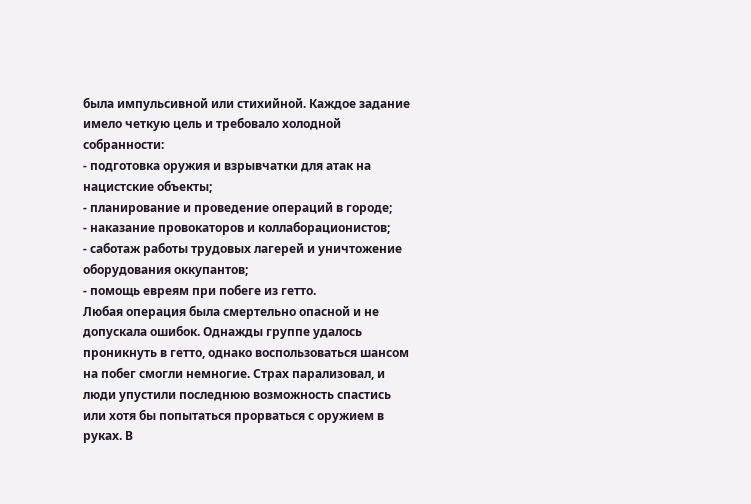была импульсивной или стихийной. Каждое задание имело четкую цель и требовало холодной собранности:
- подготовка оружия и взрывчатки для атак на нацистские объекты;
- планирование и проведение операций в городе;
- наказание провокаторов и коллаборационистов;
- саботаж работы трудовых лагерей и уничтожение оборудования оккупантов;
- помощь евреям при побеге из гетто.
Любая операция была смертельно опасной и не допускала ошибок. Однажды группе удалось проникнуть в гетто, однако воспользоваться шансом на побег смогли немногие. Страх парализовал, и люди упустили последнюю возможность спастись или хотя бы попытаться прорваться с оружием в руках. В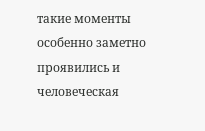такие моменты особенно заметно проявились и человеческая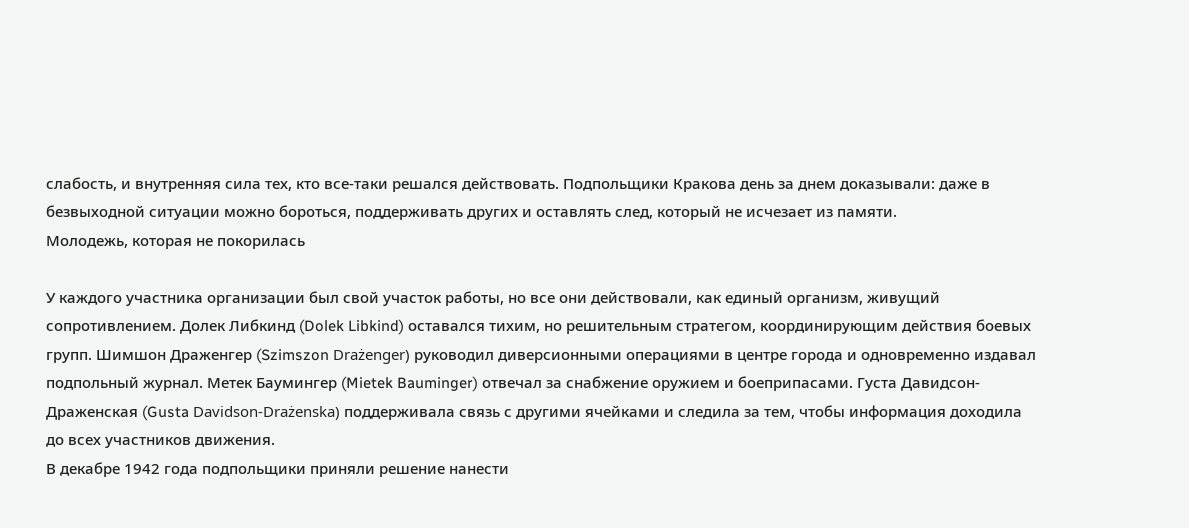слабость, и внутренняя сила тех, кто все-таки решался действовать. Подпольщики Кракова день за днем доказывали: даже в безвыходной ситуации можно бороться, поддерживать других и оставлять след, который не исчезает из памяти.
Молодежь, которая не покорилась

У каждого участника организации был свой участок работы, но все они действовали, как единый организм, живущий сопротивлением. Долек Либкинд (Dolek Libkind) оставался тихим, но решительным стратегом, координирующим действия боевых групп. Шимшон Драженгер (Szimszon Drażenger) руководил диверсионными операциями в центре города и одновременно издавал подпольный журнал. Метек Баумингер (Mietek Bauminger) отвечал за снабжение оружием и боеприпасами. Густа Давидсон-Драженская (Gusta Davidson-Drażenska) поддерживала связь с другими ячейками и следила за тем, чтобы информация доходила до всех участников движения.
В декабре 1942 года подпольщики приняли решение нанести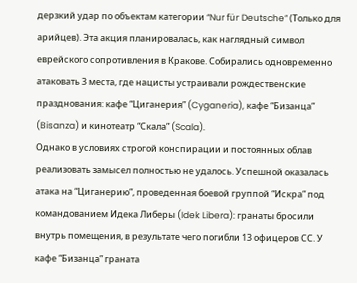дерзкий удар по объектам категории “Nur für Deutsche” (Только для арийцев). Эта акция планировалась, как наглядный символ еврейского сопротивления в Кракове. Собирались одновременно атаковать 3 места, где нацисты устраивали рождественские празднования: кафе “Циганерия” (Cyganeria), кафе “Бизанца” (Bisanza) и кинотеатр “Скала” (Scala).
Однако в условиях строгой конспирации и постоянных облав реализовать замысел полностью не удалось. Успешной оказалась атака на “Циганерию”, проведенная боевой группой “Искра” под командованием Идека Либеры (Idek Libera): гранаты бросили внутрь помещения, в результате чего погибли 13 офицеров СС. У кафе “Бизанца” граната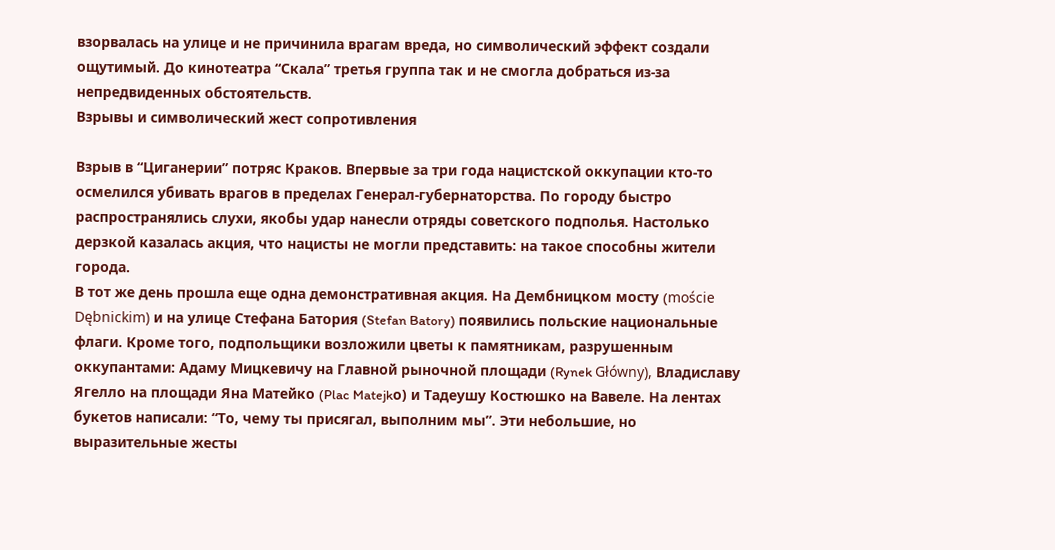взорвалась на улице и не причинила врагам вреда, но символический эффект создали ощутимый. До кинотеатра “Скала” третья группа так и не смогла добраться из-за непредвиденных обстоятельств.
Взрывы и символический жест сопротивления

Взрыв в “Циганерии” потряс Краков. Впервые за три года нацистской оккупации кто-то осмелился убивать врагов в пределах Генерал-губернаторства. По городу быстро распространялись слухи, якобы удар нанесли отряды советского подполья. Настолько дерзкой казалась акция, что нацисты не могли представить: на такое способны жители города.
В тот же день прошла еще одна демонстративная акция. На Дембницком мосту (moście Dębnickim) и на улице Стефана Батория (Stefan Batory) появились польские национальные флаги. Кроме того, подпольщики возложили цветы к памятникам, разрушенным оккупантами: Адаму Мицкевичу на Главной рыночной площади (Rynek Główny), Владиславу Ягелло на площади Яна Матейко (Plac Matejkо) и Тадеушу Костюшко на Вавеле. На лентах букетов написали: “То, чему ты присягал, выполним мы”. Эти небольшие, но выразительные жесты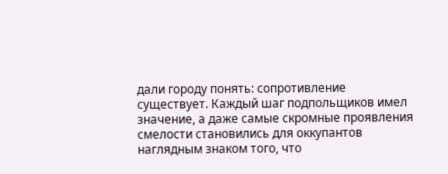дали городу понять: сопротивление существует. Каждый шаг подпольщиков имел значение, а даже самые скромные проявления смелости становились для оккупантов наглядным знаком того, что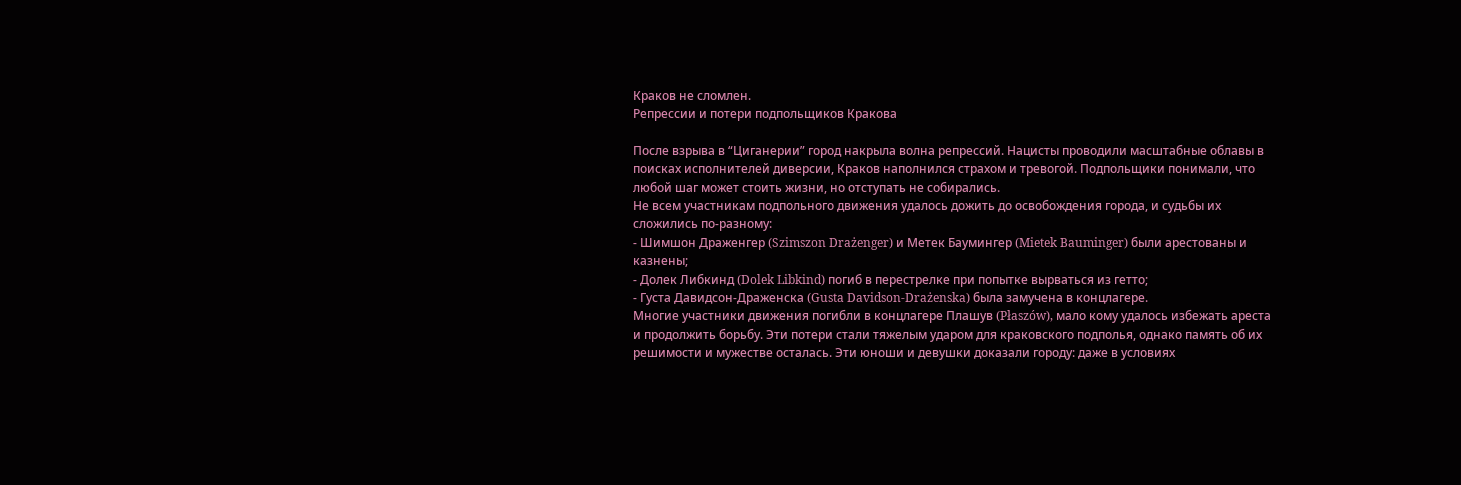Краков не сломлен.
Репрессии и потери подпольщиков Кракова

После взрыва в “Циганерии” город накрыла волна репрессий. Нацисты проводили масштабные облавы в поисках исполнителей диверсии, Краков наполнился страхом и тревогой. Подпольщики понимали, что любой шаг может стоить жизни, но отступать не собирались.
Не всем участникам подпольного движения удалось дожить до освобождения города, и судьбы их сложились по-разному:
- Шимшон Драженгер (Szimszon Drażenger) и Метек Баумингер (Mietek Bauminger) были арестованы и казнены;
- Долек Либкинд (Dolek Libkind) погиб в перестрелке при попытке вырваться из гетто;
- Густа Давидсон-Драженска (Gusta Davidson-Drażenska) была замучена в концлагере.
Многие участники движения погибли в концлагере Плашув (Płaszów), мало кому удалось избежать ареста и продолжить борьбу. Эти потери стали тяжелым ударом для краковского подполья, однако память об их решимости и мужестве осталась. Эти юноши и девушки доказали городу: даже в условиях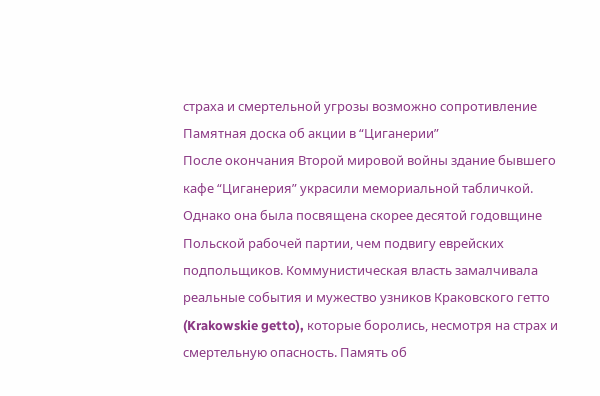страха и смертельной угрозы возможно сопротивление
Памятная доска об акции в “Циганерии”
После окончания Второй мировой войны здание бывшего кафе “Циганерия” украсили мемориальной табличкой. Однако она была посвящена скорее десятой годовщине Польской рабочей партии, чем подвигу еврейских подпольщиков. Коммунистическая власть замалчивала реальные события и мужество узников Краковского гетто (Krakowskie getto), которые боролись, несмотря на страх и смертельную опасность. Память об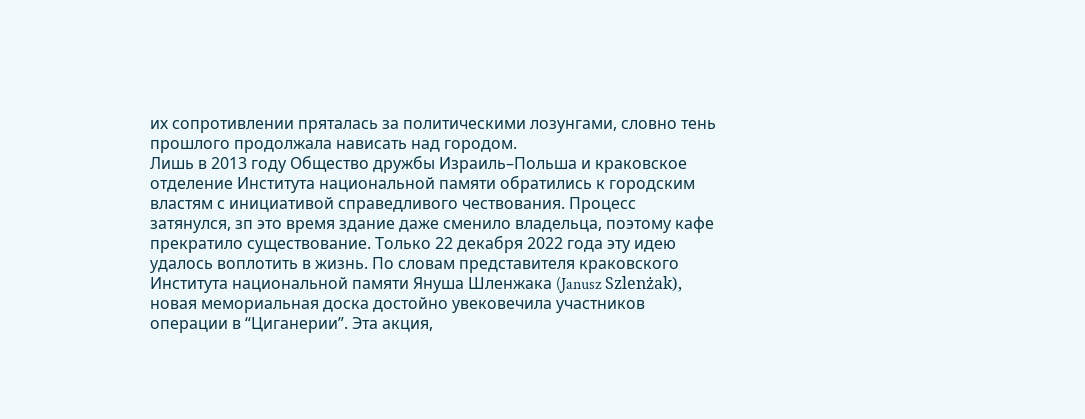их сопротивлении пряталась за политическими лозунгами, словно тень прошлого продолжала нависать над городом.
Лишь в 2013 году Общество дружбы Израиль–Польша и краковское отделение Института национальной памяти обратились к городским властям с инициативой справедливого чествования. Процесс затянулся, зп это время здание даже сменило владельца, поэтому кафе прекратило существование. Только 22 декабря 2022 года эту идею удалось воплотить в жизнь. По словам представителя краковского Института национальной памяти Януша Шленжака (Janusz Szlenżak), новая мемориальная доска достойно увековечила участников операции в “Циганерии”. Эта акция,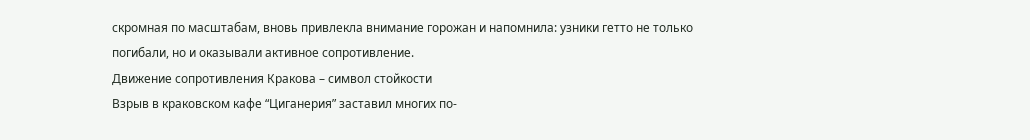скромная по масштабам, вновь привлекла внимание горожан и напомнила: узники гетто не только погибали, но и оказывали активное сопротивление.
Движение сопротивления Кракова – символ стойкости
Взрыв в краковском кафе “Циганерия” заставил многих по-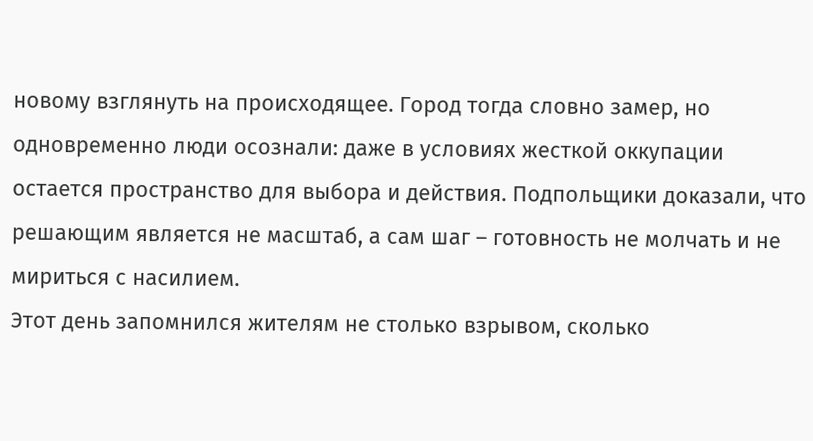новому взглянуть на происходящее. Город тогда словно замер, но одновременно люди осознали: даже в условиях жесткой оккупации остается пространство для выбора и действия. Подпольщики доказали, что решающим является не масштаб, а сам шаг – готовность не молчать и не мириться с насилием.
Этот день запомнился жителям не столько взрывом, сколько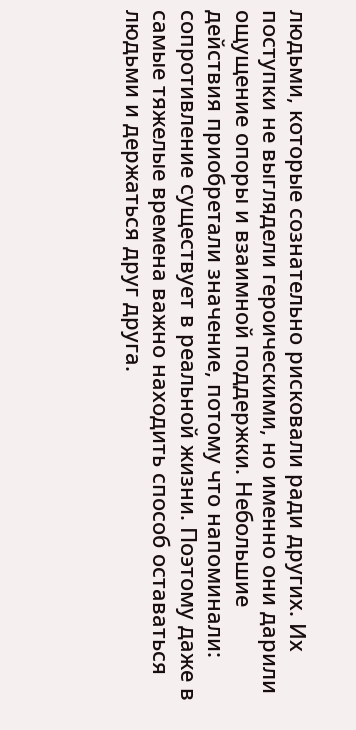людьми, которые сознательно рисковали ради других. Их поступки не выглядели героическими, но именно они дарили ощущение опоры и взаимной поддержки. Небольшие действия приобретали значение, потому что напоминали: сопротивление существует в реальной жизни. Поэтому даже в самые тяжелые времена важно находить способ оставаться людьми и держаться друг друга.